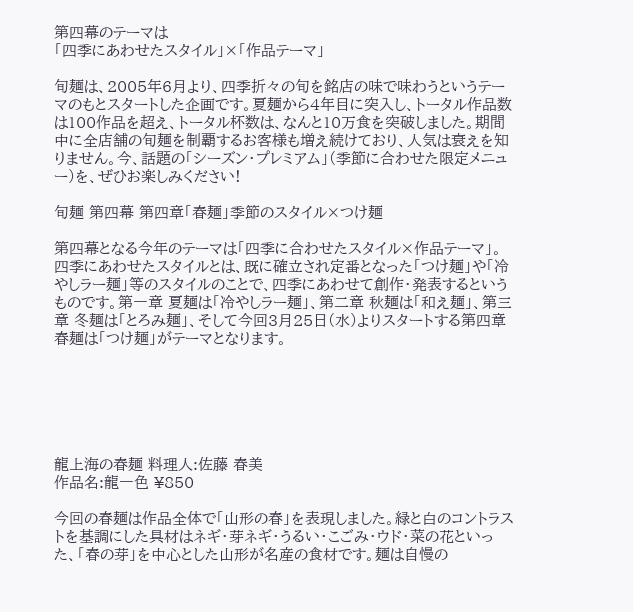第四幕のテーマは
「四季にあわせたスタイル」×「作品テーマ」

旬麺は、2005年6月より、四季折々の旬を銘店の味で味わうというテーマのもとスタートした企画です。夏麺から4年目に突入し、トータル作品数は100作品を超え、トータル杯数は、なんと10万食を突破しました。期間中に全店舗の旬麺を制覇するお客様も増え続けており、人気は衰えを知りません。今、話題の「シーズン・プレミアム」(季節に合わせた限定メニュー)を、ぜひお楽しみください!

旬麺 第四幕 第四章「春麺」季節のスタイル×つけ麺

第四幕となる今年のテーマは「四季に合わせたスタイル×作品テーマ」。四季にあわせたスタイルとは、既に確立され定番となった「つけ麺」や「冷やしラー麺」等のスタイルのことで、四季にあわせて創作・発表するというものです。第一章 夏麺は「冷やしラー麺」、第二章 秋麺は「和え麺」、第三章 冬麺は「とろみ麺」、そして今回3月25日(水)よりスタートする第四章 春麺は「つけ麺」がテーマとなります。






龍上海の春麺 料理人:佐藤 春美
作品名:龍一色 ¥850

今回の春麺は作品全体で「山形の春」を表現しました。緑と白のコントラストを基調にした具材はネギ・芽ネギ・うるい・こごみ・ウド・菜の花といった、「春の芽」を中心とした山形が名産の食材です。麺は自慢の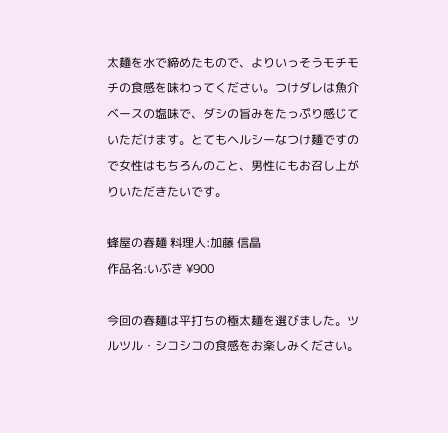太麺を水で締めたもので、よりいっそうモチモチの食感を味わってください。つけダレは魚介ベースの塩味で、ダシの旨みをたっぷり感じていただけます。とてもヘルシーなつけ麺ですので女性はもちろんのこと、男性にもお召し上がりいただきたいです。

蜂屋の春麺 料理人:加藤 信晶
作品名:いぶき ¥900

今回の春麺は平打ちの極太麺を選びました。ツルツル・シコシコの食感をお楽しみください。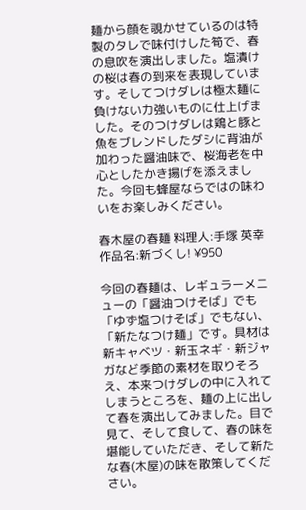麺から顔を覗かせているのは特製のタレで味付けした筍で、春の息吹を演出しました。塩漬けの桜は春の到来を表現しています。そしてつけダレは極太麺に負けない力強いものに仕上げました。そのつけダレは鶏と豚と魚をブレンドしたダシに背油が加わった醤油味で、桜海老を中心としたかき揚げを添えました。今回も蜂屋ならではの味わいをお楽しみください。

春木屋の春麺 料理人:手塚 英幸
作品名:新づくし! ¥950

今回の春麺は、レギュラーメニューの「醤油つけそば」でも「ゆず塩つけそば」でもない、「新たなつけ麺」です。具材は新キャベツ・新玉ネギ・新ジャガなど季節の素材を取りそろえ、本来つけダレの中に入れてしまうところを、麺の上に出して春を演出してみました。目で見て、そして食して、春の味を堪能していただき、そして新たな春(木屋)の味を散策してください。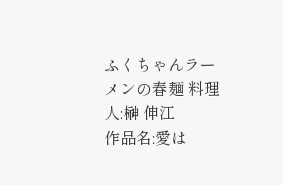ふくちゃんラーメンの春麺 料理人:榊 伸江
作品名:愛は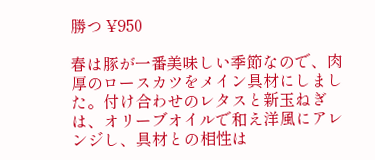勝つ ¥950

春は豚が一番美味しい季節なので、肉厚のロースカツをメイン具材にしました。付け合わせのレタスと新玉ねぎは、オリーブオイルで和え洋風にアレンジし、具材との相性は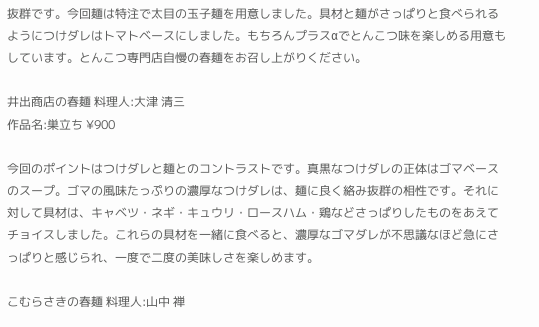抜群です。今回麺は特注で太目の玉子麺を用意しました。具材と麺がさっぱりと食べられるようにつけダレはトマトベースにしました。もちろんプラスαでとんこつ味を楽しめる用意もしています。とんこつ専門店自慢の春麺をお召し上がりください。

井出商店の春麺 料理人:大津 清三
作品名:巣立ち ¥900

今回のポイントはつけダレと麺とのコントラストです。真黒なつけダレの正体はゴマベースのスープ。ゴマの風味たっぷりの濃厚なつけダレは、麺に良く絡み抜群の相性です。それに対して具材は、キャベツ・ネギ・キュウリ・ロースハム・鶏などさっぱりしたものをあえてチョイスしました。これらの具材を一緒に食べると、濃厚なゴマダレが不思議なほど急にさっぱりと感じられ、一度で二度の美味しさを楽しめます。

こむらさきの春麺 料理人:山中 禅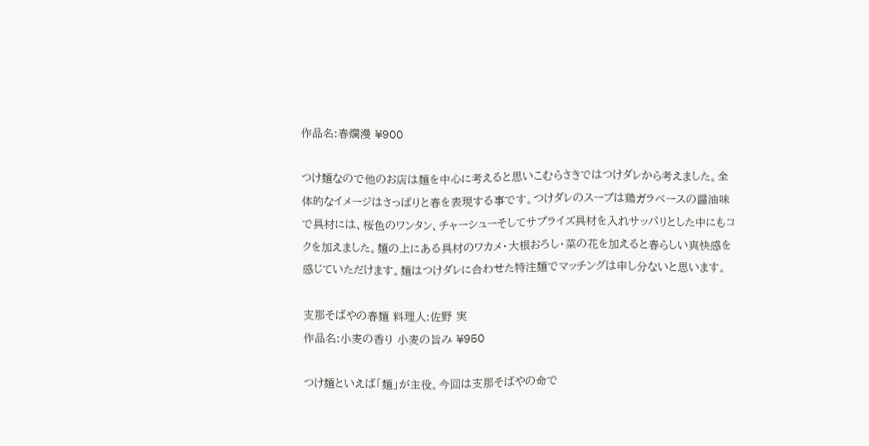作品名:春爛漫 ¥900

つけ麺なので他のお店は麺を中心に考えると思いこむらさきではつけダレから考えました。全体的なイメージはさっぱりと春を表現する事です。つけダレのスープは鶏ガラベースの醤油味で具材には、桜色のワンタン、チャーシューそしてサプライズ具材を入れサッパリとした中にもコクを加えました。麺の上にある具材のワカメ・大根おろし・菜の花を加えると春らしい爽快感を感じていただけます。麺はつけダレに合わせた特注麺でマッチングは申し分ないと思います。

支那そばやの春麺 料理人:佐野 実
作品名:小麦の香り 小麦の旨み ¥950

つけ麺といえば「麺」が主役。今回は支那そばやの命で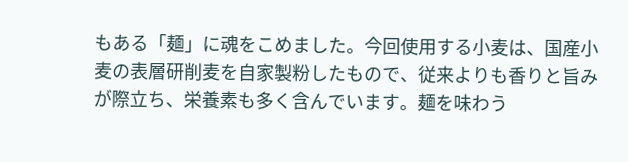もある「麺」に魂をこめました。今回使用する小麦は、国産小麦の表層研削麦を自家製粉したもので、従来よりも香りと旨みが際立ち、栄養素も多く含んでいます。麺を味わう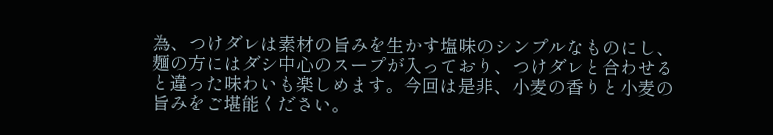為、つけダレは素材の旨みを生かす塩味のシンプルなものにし、麺の方にはダシ中心のスープが入っており、つけダレと合わせると違った味わいも楽しめます。今回は是非、小麦の香りと小麦の旨みをご堪能ください。